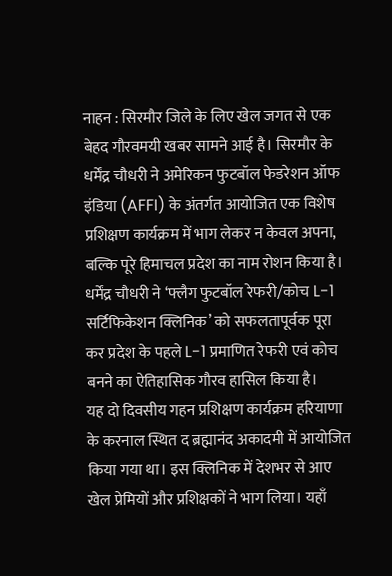नाहन : सिरमौर जिले के लिए खेल जगत से एक बेहद गौरवमयी खबर सामने आई है। सिरमौर के धर्मेंद्र चौधरी ने अमेरिकन फुटबॉल फेडरेशन ऑफ इंडिया (AFFI) के अंतर्गत आयोजित एक विशेष प्रशिक्षण कार्यक्रम में भाग लेकर न केवल अपना, बल्कि पूरे हिमाचल प्रदेश का नाम रोशन किया है। धर्मेंद्र चौधरी ने ‘फ्लैग फुटबॉल रेफरी/कोच L-1 सर्टिफिकेशन क्लिनिक’ को सफलतापूर्वक पूरा कर प्रदेश के पहले L-1 प्रमाणित रेफरी एवं कोच बनने का ऐतिहासिक गौरव हासिल किया है।
यह दो दिवसीय गहन प्रशिक्षण कार्यक्रम हरियाणा के करनाल स्थित द ब्रह्मानंद अकादमी में आयोजित किया गया था। इस क्लिनिक में देशभर से आए खेल प्रेमियों और प्रशिक्षकों ने भाग लिया। यहाँ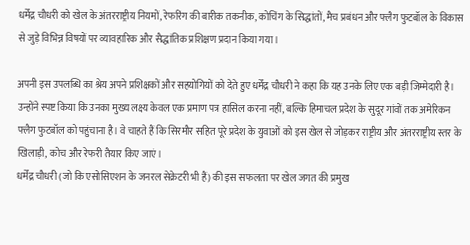धर्मेंद्र चौधरी को खेल के अंतरराष्ट्रीय नियमों, रेफरिंग की बारीक तकनीक, कोचिंग के सिद्धांतों, मैच प्रबंधन और फ्लैग फुटबॉल के विकास से जुड़े विभिन्न विषयों पर व्यावहारिक और सैद्धांतिक प्रशिक्षण प्रदान किया गया।

अपनी इस उपलब्धि का श्रेय अपने प्रशिक्षकों और सहयोगियों को देते हुए धर्मेंद्र चौधरी ने कहा कि यह उनके लिए एक बड़ी जिम्मेदारी है। उन्होंने स्पष्ट किया कि उनका मुख्य लक्ष्य केवल एक प्रमाण पत्र हासिल करना नहीं, बल्कि हिमाचल प्रदेश के सुदूर गांवों तक अमेरिकन फ्लैग फुटबॉल को पहुंचाना है। वे चाहते हैं कि सिरमौर सहित पूरे प्रदेश के युवाओं को इस खेल से जोड़कर राष्ट्रीय और अंतरराष्ट्रीय स्तर के खिलाड़ी, कोच और रेफरी तैयार किए जाएं।
धर्मेंद्र चौधरी (जो कि एसोसिएशन के जनरल सेक्रेटरी भी हैं) की इस सफलता पर खेल जगत की प्रमुख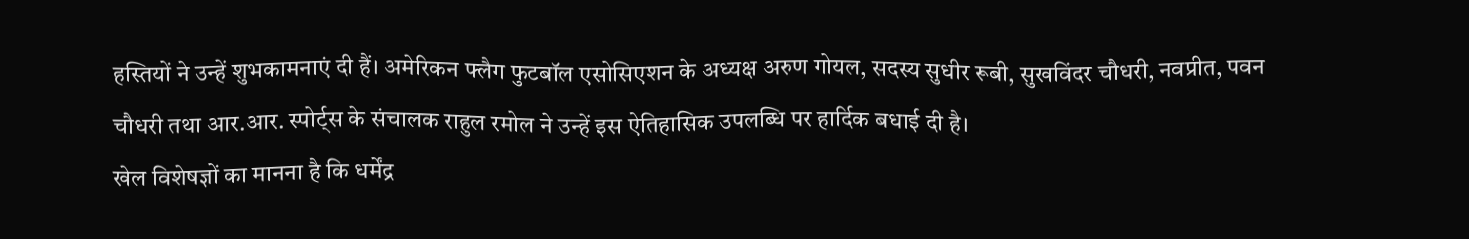हस्तियों ने उन्हें शुभकामनाएं दी हैं। अमेरिकन फ्लैग फुटबॉल एसोसिएशन के अध्यक्ष अरुण गोयल, सदस्य सुधीर रूबी, सुखविंदर चौधरी, नवप्रीत, पवन चौधरी तथा आर.आर. स्पोर्ट्स के संचालक राहुल रमोल ने उन्हें इस ऐतिहासिक उपलब्धि पर हार्दिक बधाई दी है।
खेल विशेषज्ञों का मानना है कि धर्मेंद्र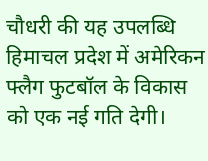चौधरी की यह उपलब्धि हिमाचल प्रदेश में अमेरिकन फ्लैग फुटबॉल के विकास को एक नई गति देगी।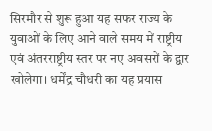सिरमौर से शुरू हुआ यह सफर राज्य के युवाओं के लिए आने वाले समय में राष्ट्रीय एवं अंतरराष्ट्रीय स्तर पर नए अवसरों के द्वार खोलेगा। धर्मेंद्र चौधरी का यह प्रयास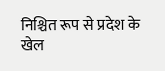निश्चित रूप से प्रदेश के खेल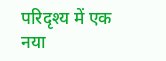परिदृश्य में एक नया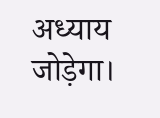अध्याय जोड़ेगा।